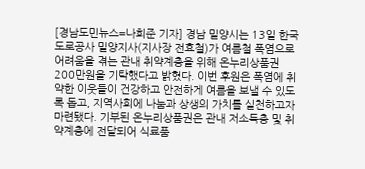[경남도민뉴스=나희준 기자] 경남 밀양시는 13일 한국도로공사 밀양지사(지사장 전효철)가 여름철 폭염으로 어려움을 겪는 관내 취약계층을 위해 온누리상품권 200만원을 기탁했다고 밝혔다. 이번 후원은 폭염에 취약한 이웃들이 건강하고 안전하게 여름을 보낼 수 있도록 돕고, 지역사회에 나눔과 상생의 가치를 실천하고자 마련됐다. 기부된 온누리상품권은 관내 저소득층 및 취약계층에 전달되어 식료품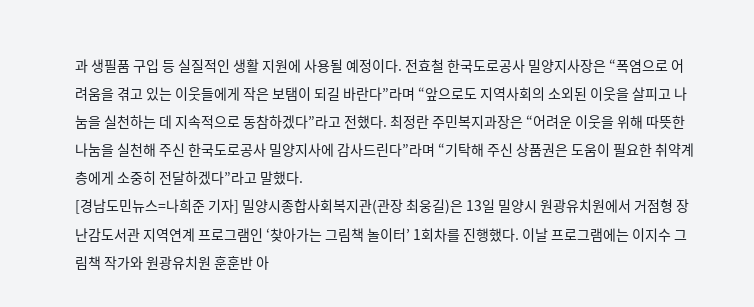과 생필품 구입 등 실질적인 생활 지원에 사용될 예정이다. 전효철 한국도로공사 밀양지사장은 “폭염으로 어려움을 겪고 있는 이웃들에게 작은 보탬이 되길 바란다”라며 “앞으로도 지역사회의 소외된 이웃을 살피고 나눔을 실천하는 데 지속적으로 동참하겠다”라고 전했다. 최정란 주민복지과장은 “어려운 이웃을 위해 따뜻한 나눔을 실천해 주신 한국도로공사 밀양지사에 감사드린다”라며 “기탁해 주신 상품권은 도움이 필요한 취약계층에게 소중히 전달하겠다”라고 말했다.
[경남도민뉴스=나희준 기자] 밀양시종합사회복지관(관장 최웅길)은 13일 밀양시 원광유치원에서 거점형 장난감도서관 지역연계 프로그램인 ‘찾아가는 그림책 놀이터’ 1회차를 진행했다. 이날 프로그램에는 이지수 그림책 작가와 원광유치원 훈훈반 아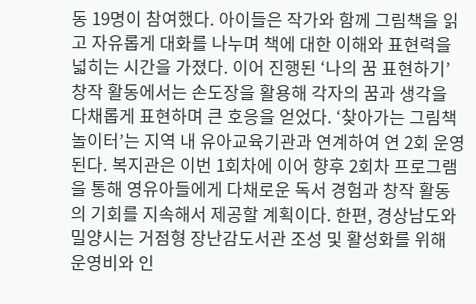동 19명이 참여했다. 아이들은 작가와 함께 그림책을 읽고 자유롭게 대화를 나누며 책에 대한 이해와 표현력을 넓히는 시간을 가졌다. 이어 진행된 ‘나의 꿈 표현하기’ 창작 활동에서는 손도장을 활용해 각자의 꿈과 생각을 다채롭게 표현하며 큰 호응을 얻었다. ‘찾아가는 그림책 놀이터’는 지역 내 유아교육기관과 연계하여 연 2회 운영된다. 복지관은 이번 1회차에 이어 향후 2회차 프로그램을 통해 영유아들에게 다채로운 독서 경험과 창작 활동의 기회를 지속해서 제공할 계획이다. 한편, 경상남도와 밀양시는 거점형 장난감도서관 조성 및 활성화를 위해 운영비와 인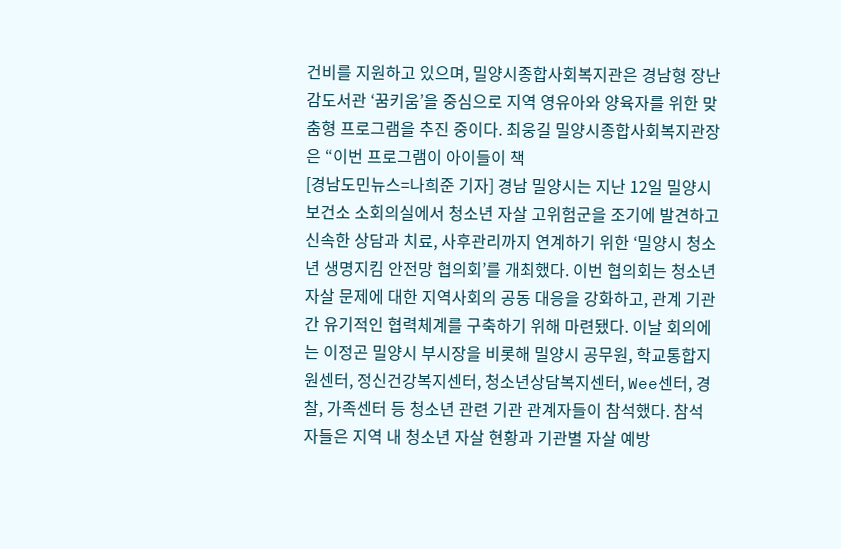건비를 지원하고 있으며, 밀양시종합사회복지관은 경남형 장난감도서관 ‘꿈키움’을 중심으로 지역 영유아와 양육자를 위한 맞춤형 프로그램을 추진 중이다. 최웅길 밀양시종합사회복지관장은 “이번 프로그램이 아이들이 책
[경남도민뉴스=나희준 기자] 경남 밀양시는 지난 12일 밀양시보건소 소회의실에서 청소년 자살 고위험군을 조기에 발견하고 신속한 상담과 치료, 사후관리까지 연계하기 위한 ‘밀양시 청소년 생명지킴 안전망 협의회’를 개최했다. 이번 협의회는 청소년 자살 문제에 대한 지역사회의 공동 대응을 강화하고, 관계 기관 간 유기적인 협력체계를 구축하기 위해 마련됐다. 이날 회의에는 이정곤 밀양시 부시장을 비롯해 밀양시 공무원, 학교통합지원센터, 정신건강복지센터, 청소년상담복지센터, Wee센터, 경찰, 가족센터 등 청소년 관련 기관 관계자들이 참석했다. 참석자들은 지역 내 청소년 자살 현황과 기관별 자살 예방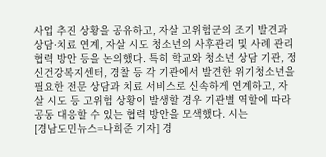사업 추진 상황을 공유하고, 자살 고위험군의 조기 발견과 상담·치료 연계, 자살 시도 청소년의 사후관리 및 사례 관리 협력 방안 등을 논의했다. 특히 학교와 청소년 상담 기관, 정신건강복지센터, 경찰 등 각 기관에서 발견한 위기청소년을 필요한 전문 상담과 치료 서비스로 신속하게 연계하고, 자살 시도 등 고위험 상황이 발생할 경우 기관별 역할에 따라 공동 대응할 수 있는 협력 방안을 모색했다. 시는
[경남도민뉴스=나희준 기자] 경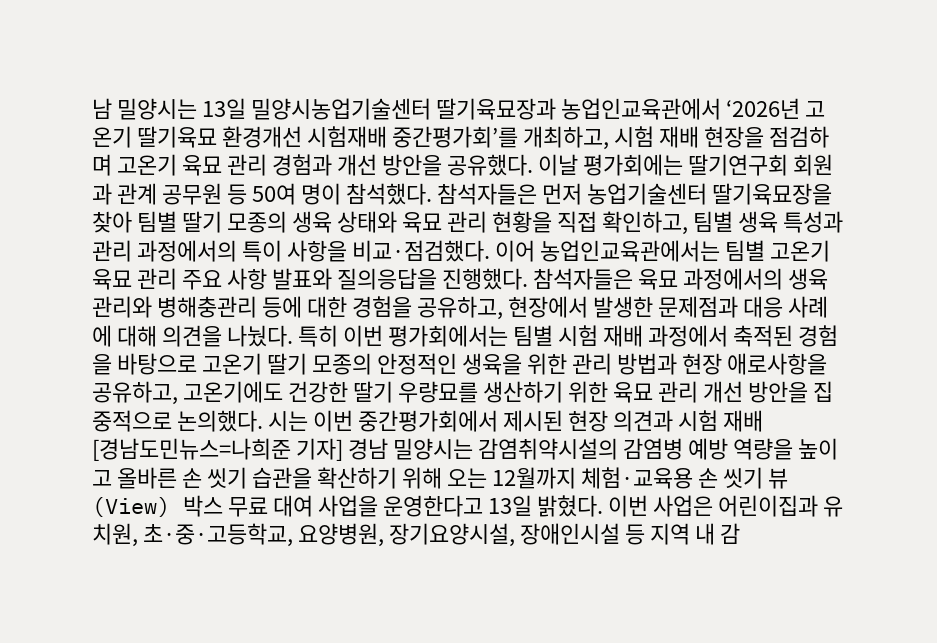남 밀양시는 13일 밀양시농업기술센터 딸기육묘장과 농업인교육관에서 ‘2026년 고온기 딸기육묘 환경개선 시험재배 중간평가회’를 개최하고, 시험 재배 현장을 점검하며 고온기 육묘 관리 경험과 개선 방안을 공유했다. 이날 평가회에는 딸기연구회 회원과 관계 공무원 등 50여 명이 참석했다. 참석자들은 먼저 농업기술센터 딸기육묘장을 찾아 팀별 딸기 모종의 생육 상태와 육묘 관리 현황을 직접 확인하고, 팀별 생육 특성과 관리 과정에서의 특이 사항을 비교·점검했다. 이어 농업인교육관에서는 팀별 고온기 육묘 관리 주요 사항 발표와 질의응답을 진행했다. 참석자들은 육묘 과정에서의 생육 관리와 병해충관리 등에 대한 경험을 공유하고, 현장에서 발생한 문제점과 대응 사례에 대해 의견을 나눴다. 특히 이번 평가회에서는 팀별 시험 재배 과정에서 축적된 경험을 바탕으로 고온기 딸기 모종의 안정적인 생육을 위한 관리 방법과 현장 애로사항을 공유하고, 고온기에도 건강한 딸기 우량묘를 생산하기 위한 육묘 관리 개선 방안을 집중적으로 논의했다. 시는 이번 중간평가회에서 제시된 현장 의견과 시험 재배
[경남도민뉴스=나희준 기자] 경남 밀양시는 감염취약시설의 감염병 예방 역량을 높이고 올바른 손 씻기 습관을 확산하기 위해 오는 12월까지 체험·교육용 손 씻기 뷰(View) 박스 무료 대여 사업을 운영한다고 13일 밝혔다. 이번 사업은 어린이집과 유치원, 초·중·고등학교, 요양병원, 장기요양시설, 장애인시설 등 지역 내 감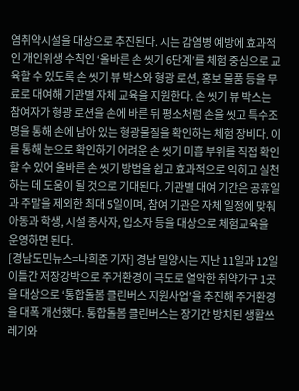염취약시설을 대상으로 추진된다. 시는 감염병 예방에 효과적인 개인위생 수칙인 ‘올바른 손 씻기 6단계’를 체험 중심으로 교육할 수 있도록 손 씻기 뷰 박스와 형광 로션, 홍보 물품 등을 무료로 대여해 기관별 자체 교육을 지원한다. 손 씻기 뷰 박스는 참여자가 형광 로션을 손에 바른 뒤 평소처럼 손을 씻고 특수조명을 통해 손에 남아 있는 형광물질을 확인하는 체험 장비다. 이를 통해 눈으로 확인하기 어려운 손 씻기 미흡 부위를 직접 확인할 수 있어 올바른 손 씻기 방법을 쉽고 효과적으로 익히고 실천하는 데 도움이 될 것으로 기대된다. 기관별 대여 기간은 공휴일과 주말을 제외한 최대 5일이며, 참여 기관은 자체 일정에 맞춰 아동과 학생, 시설 종사자, 입소자 등을 대상으로 체험교육을 운영하면 된다.
[경남도민뉴스=나희준 기자] 경남 밀양시는 지난 11일과 12일 이틀간 저장강박으로 주거환경이 극도로 열악한 취약가구 1곳을 대상으로 ‘통합돌봄 클린버스 지원사업’을 추진해 주거환경을 대폭 개선했다. 통합돌봄 클린버스는 장기간 방치된 생활쓰레기와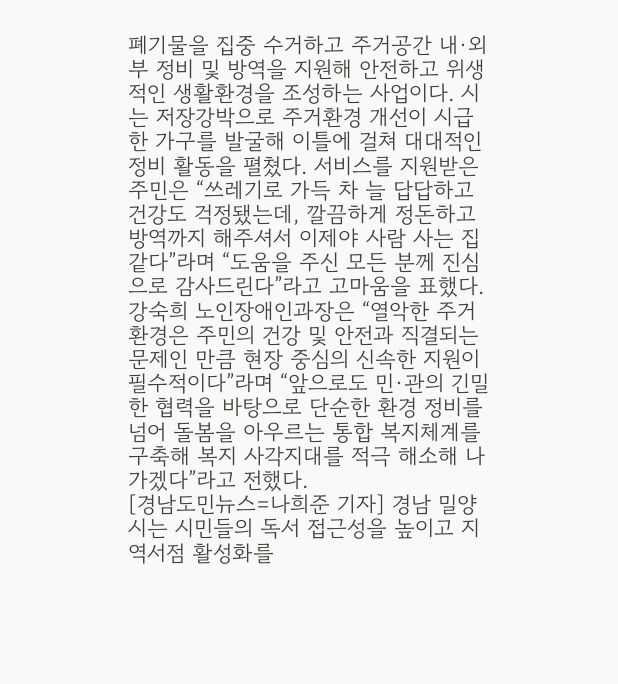폐기물을 집중 수거하고 주거공간 내·외부 정비 및 방역을 지원해 안전하고 위생적인 생활환경을 조성하는 사업이다. 시는 저장강박으로 주거환경 개선이 시급한 가구를 발굴해 이틀에 걸쳐 대대적인 정비 활동을 펼쳤다. 서비스를 지원받은 주민은 “쓰레기로 가득 차 늘 답답하고 건강도 걱정됐는데, 깔끔하게 정돈하고 방역까지 해주셔서 이제야 사람 사는 집 같다”라며 “도움을 주신 모든 분께 진심으로 감사드린다”라고 고마움을 표했다. 강숙희 노인장애인과장은 “열악한 주거환경은 주민의 건강 및 안전과 직결되는 문제인 만큼 현장 중심의 신속한 지원이 필수적이다”라며 “앞으로도 민·관의 긴밀한 협력을 바탕으로 단순한 환경 정비를 넘어 돌봄을 아우르는 통합 복지체계를 구축해 복지 사각지대를 적극 해소해 나가겠다”라고 전했다.
[경남도민뉴스=나희준 기자] 경남 밀양시는 시민들의 독서 접근성을 높이고 지역서점 활성화를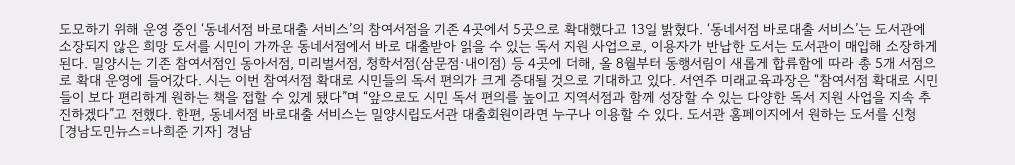도모하기 위해 운영 중인 ‘동네서점 바로대출 서비스’의 참여서점을 기존 4곳에서 5곳으로 확대했다고 13일 밝혔다. ‘동네서점 바로대출 서비스’는 도서관에 소장되지 않은 희망 도서를 시민이 가까운 동네서점에서 바로 대출받아 읽을 수 있는 독서 지원 사업으로, 이용자가 반납한 도서는 도서관이 매입해 소장하게 된다. 밀양시는 기존 참여서점인 동아서점, 미리벌서점, 청학서점(삼문점·내이점) 등 4곳에 더해, 올 8월부터 동행서림이 새롭게 합류함에 따라 총 5개 서점으로 확대 운영에 들어갔다. 시는 이번 참여서점 확대로 시민들의 독서 편의가 크게 증대될 것으로 기대하고 있다. 서연주 미래교육과장은 “참여서점 확대로 시민들이 보다 편리하게 원하는 책을 접할 수 있게 됐다”며 “앞으로도 시민 독서 편의를 높이고 지역서점과 함께 성장할 수 있는 다양한 독서 지원 사업을 지속 추진하겠다”고 전했다. 한편, 동네서점 바로대출 서비스는 밀양시립도서관 대출회원이라면 누구나 이용할 수 있다. 도서관 홈페이지에서 원하는 도서를 신청
[경남도민뉴스=나희준 기자] 경남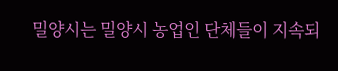밀양시는 밀양시 농업인 단체들이 지속되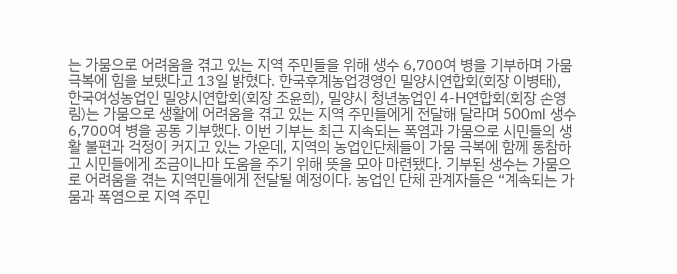는 가뭄으로 어려움을 겪고 있는 지역 주민들을 위해 생수 6,700여 병을 기부하며 가뭄 극복에 힘을 보탰다고 13일 밝혔다. 한국후계농업경영인 밀양시연합회(회장 이병태), 한국여성농업인 밀양시연합회(회장 조윤희), 밀양시 청년농업인 4-H연합회(회장 손영림)는 가뭄으로 생활에 어려움을 겪고 있는 지역 주민들에게 전달해 달라며 500ml 생수 6,700여 병을 공동 기부했다. 이번 기부는 최근 지속되는 폭염과 가뭄으로 시민들의 생활 불편과 걱정이 커지고 있는 가운데, 지역의 농업인단체들이 가뭄 극복에 함께 동참하고 시민들에게 조금이나마 도움을 주기 위해 뜻을 모아 마련됐다. 기부된 생수는 가뭄으로 어려움을 겪는 지역민들에게 전달될 예정이다. 농업인 단체 관계자들은 “계속되는 가뭄과 폭염으로 지역 주민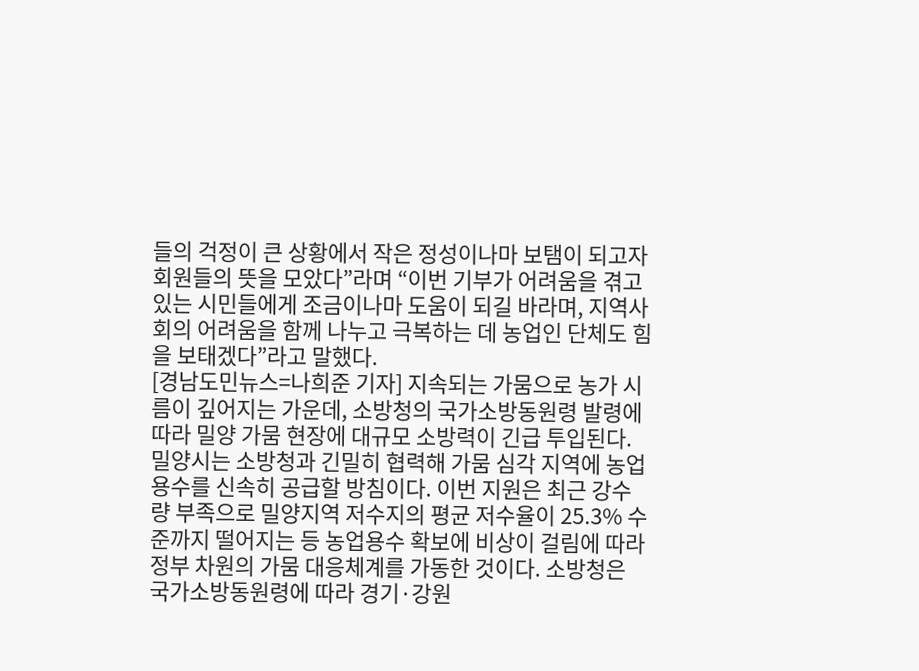들의 걱정이 큰 상황에서 작은 정성이나마 보탬이 되고자 회원들의 뜻을 모았다”라며 “이번 기부가 어려움을 겪고 있는 시민들에게 조금이나마 도움이 되길 바라며, 지역사회의 어려움을 함께 나누고 극복하는 데 농업인 단체도 힘을 보태겠다”라고 말했다.
[경남도민뉴스=나희준 기자] 지속되는 가뭄으로 농가 시름이 깊어지는 가운데, 소방청의 국가소방동원령 발령에 따라 밀양 가뭄 현장에 대규모 소방력이 긴급 투입된다. 밀양시는 소방청과 긴밀히 협력해 가뭄 심각 지역에 농업용수를 신속히 공급할 방침이다. 이번 지원은 최근 강수량 부족으로 밀양지역 저수지의 평균 저수율이 25.3% 수준까지 떨어지는 등 농업용수 확보에 비상이 걸림에 따라 정부 차원의 가뭄 대응체계를 가동한 것이다. 소방청은 국가소방동원령에 따라 경기·강원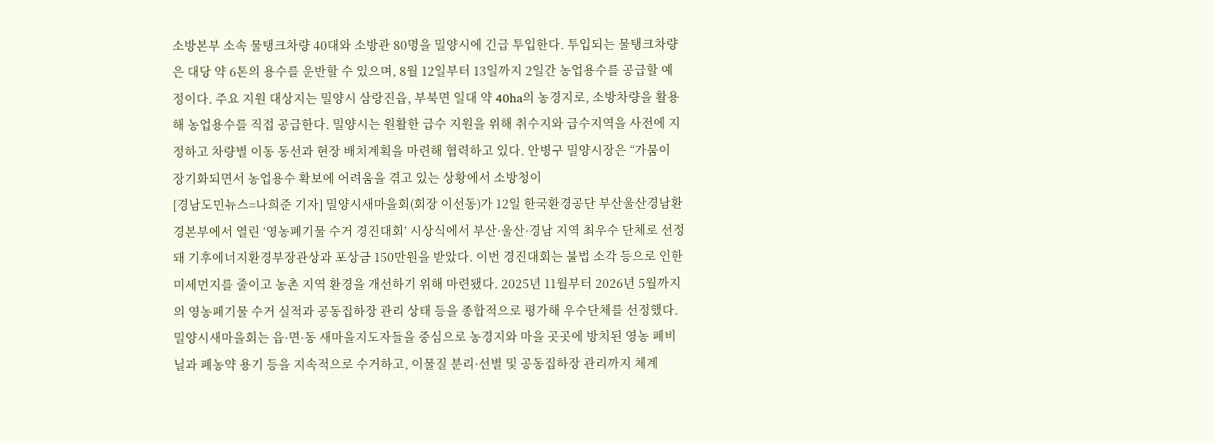소방본부 소속 물탱크차량 40대와 소방관 80명을 밀양시에 긴급 투입한다. 투입되는 물탱크차량은 대당 약 6톤의 용수를 운반할 수 있으며, 8월 12일부터 13일까지 2일간 농업용수를 공급할 예정이다. 주요 지원 대상지는 밀양시 삼랑진읍, 부북면 일대 약 40ha의 농경지로, 소방차량을 활용해 농업용수를 직접 공급한다. 밀양시는 원활한 급수 지원을 위해 취수지와 급수지역을 사전에 지정하고 차량별 이동 동선과 현장 배치계획을 마련해 협력하고 있다. 안병구 밀양시장은 “가뭄이 장기화되면서 농업용수 확보에 어려움을 겪고 있는 상황에서 소방청이
[경남도민뉴스=나희준 기자] 밀양시새마을회(회장 이선동)가 12일 한국환경공단 부산울산경남환경본부에서 열린 ‘영농폐기물 수거 경진대회’ 시상식에서 부산·울산·경남 지역 최우수 단체로 선정돼 기후에너지환경부장관상과 포상금 150만원을 받았다. 이번 경진대회는 불법 소각 등으로 인한 미세먼지를 줄이고 농촌 지역 환경을 개선하기 위해 마련됐다. 2025년 11월부터 2026년 5월까지의 영농폐기물 수거 실적과 공동집하장 관리 상태 등을 종합적으로 평가해 우수단체를 선정했다. 밀양시새마을회는 읍·면·동 새마을지도자들을 중심으로 농경지와 마을 곳곳에 방치된 영농 폐비닐과 폐농약 용기 등을 지속적으로 수거하고, 이물질 분리·선별 및 공동집하장 관리까지 체계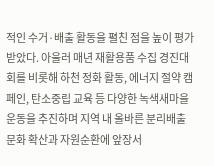적인 수거·배출 활동을 펼친 점을 높이 평가받았다. 아울러 매년 재활용품 수집 경진대회를 비롯해 하천 정화 활동, 에너지 절약 캠페인, 탄소중립 교육 등 다양한 녹색새마을운동을 추진하며 지역 내 올바른 분리배출 문화 확산과 자원순환에 앞장서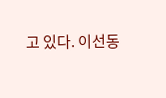고 있다. 이선동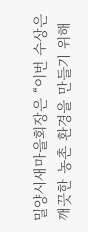밀양시새마을회장은 “이번 수상은 깨끗한 농촌 환경을 만들기 위해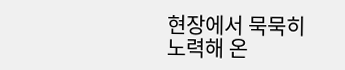현장에서 묵묵히 노력해 온